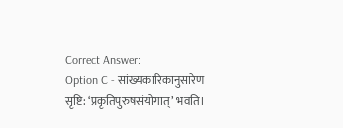Correct Answer:
Option C - सांख्यकारिकानुसारेण सृष्टि: ‘प्रकृतिपुरुषसंयोगात्’ भवति।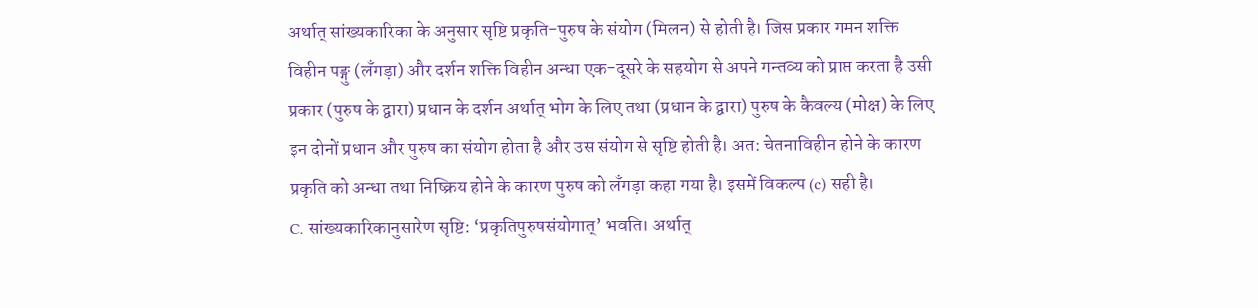अर्थात् सांख्यकारिका के अनुसार सृष्टि प्रकृति-पुरुष के संयोग (मिलन) से होती है। जिस प्रकार गमन शक्ति विहीन पङ्गु (लँगड़ा) और दर्शन शक्ति विहीन अन्धा एक-दूसरे के सहयोग से अपने गन्तव्य को प्राप्त करता है उसी प्रकार (पुरुष के द्वारा) प्रधान के दर्शन अर्थात् भोग के लिए तथा (प्रधान के द्वारा) पुरुष के कैवल्य (मोक्ष) के लिए इन दोनों प्रधान और पुरुष का संयोग होता है और उस संयोग से सृष्टि होती है। अत: चेतनाविहीन होने के कारण प्रकृति को अन्धा तथा निष्क्रिय होने के कारण पुरुष को लँगड़ा कहा गया है। इसमें विकल्प (c) सही है।
C. सांख्यकारिकानुसारेण सृष्टि: ‘प्रकृतिपुरुषसंयोगात्’ भवति। अर्थात्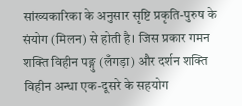सांख्यकारिका के अनुसार सृष्टि प्रकृति-पुरुष के संयोग (मिलन) से होती है। जिस प्रकार गमन शक्ति विहीन पङ्गु (लँगड़ा) और दर्शन शक्ति विहीन अन्धा एक-दूसरे के सहयोग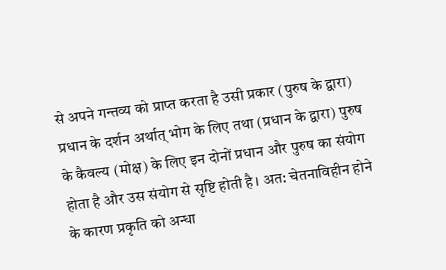से अपने गन्तव्य को प्राप्त करता है उसी प्रकार (पुरुष के द्वारा) प्रधान के दर्शन अर्थात् भोग के लिए तथा (प्रधान के द्वारा) पुरुष के कैवल्य (मोक्ष) के लिए इन दोनों प्रधान और पुरुष का संयोग होता है और उस संयोग से सृष्टि होती है। अत: चेतनाविहीन होने के कारण प्रकृति को अन्धा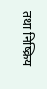तथा निष्क्रिय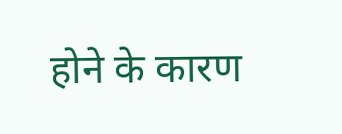होने के कारण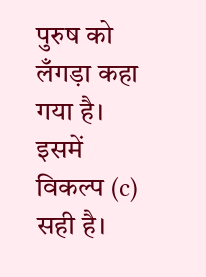पुरुष को लँगड़ा कहा गया है। इसमें विकल्प (c) सही है।